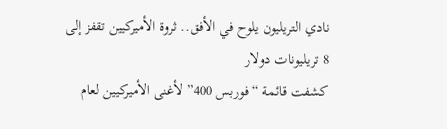نادي التريليون يلوح في الأفق.. ثروة الأميركيين تقفز إلى 8 تريليونات دولار
كشفت قائمة “فوربس 400” لأغنى الأميركيين لعام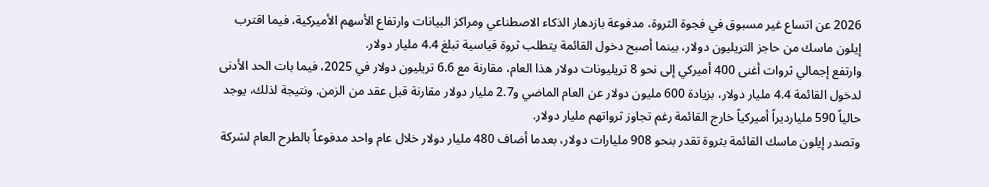2026 عن اتساع غير مسبوق في فجوة الثروة، مدفوعة بازدهار الذكاء الاصطناعي ومراكز البيانات وارتفاع الأسهم الأميركية، فيما اقترب إيلون ماسك من حاجز التريليون دولار، بينما أصبح دخول القائمة يتطلب ثروة قياسية تبلغ 4.4 مليار دولار.
وارتفع إجمالي ثروات أغنى 400 أميركي إلى نحو 8 تريليونات دولار هذا العام، مقارنة مع 6.6 تريليون دولار في 2025، فيما بات الحد الأدنى لدخول القائمة 4.4 مليار دولار، بزيادة 600 مليون دولار عن العام الماضي و2.7 مليار دولار مقارنة قبل عقد من الزمن. ونتيجة لذلك، يوجد حالياً 590 مليارديراً أميركياً خارج القائمة رغم تجاوز ثرواتهم مليار دولار.
وتصدر إيلون ماسك القائمة بثروة تقدر بنحو 908 مليارات دولار، بعدما أضاف 480 مليار دولار خلال عام واحد مدفوعاً بالطرح العام لشركة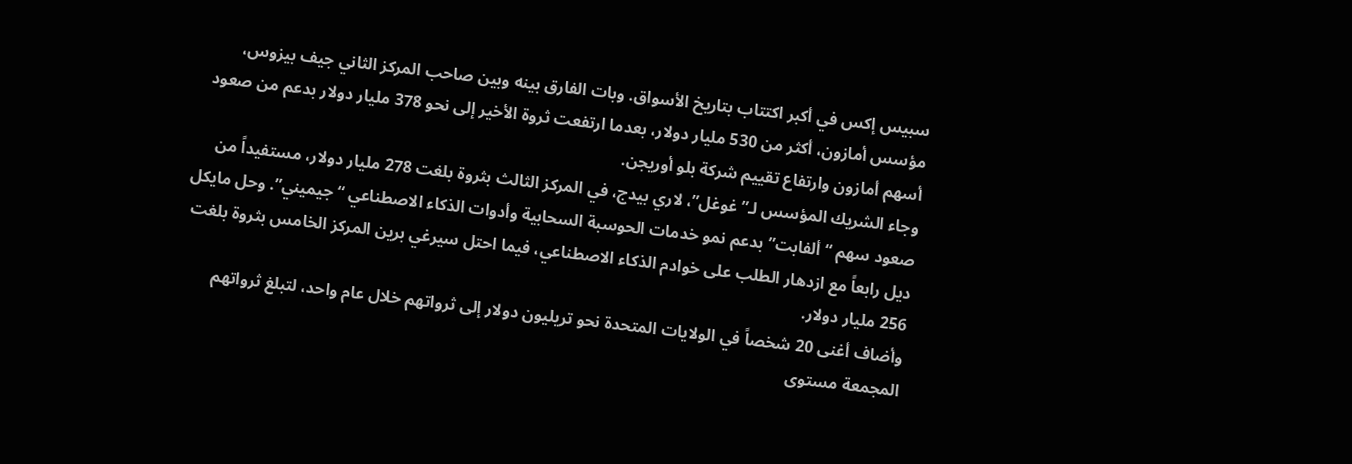سبيس إكس في أكبر اكتتاب بتاريخ الأسواق. وبات الفارق بينه وبين صاحب المركز الثاني جيف بيزوس، مؤسس أمازون، أكثر من 530 مليار دولار، بعدما ارتفعت ثروة الأخير إلى نحو 378 مليار دولار بدعم من صعود أسهم أمازون وارتفاع تقييم شركة بلو أوريجن.
وجاء الشريك المؤسس لـ”غوغل”، لاري بيدج، في المركز الثالث بثروة بلغت 278 مليار دولار، مستفيداً من صعود سهم “ألفابت” بدعم نمو خدمات الحوسبة السحابية وأدوات الذكاء الاصطناعي “جيميني”. وحل مايكل ديل رابعاً مع ازدهار الطلب على خوادم الذكاء الاصطناعي، فيما احتل سيرغي برين المركز الخامس بثروة بلغت 256 مليار دولار.
وأضاف أغنى 20 شخصاً في الولايات المتحدة نحو تريليون دولار إلى ثرواتهم خلال عام واحد، لتبلغ ثرواتهم المجمعة مستوى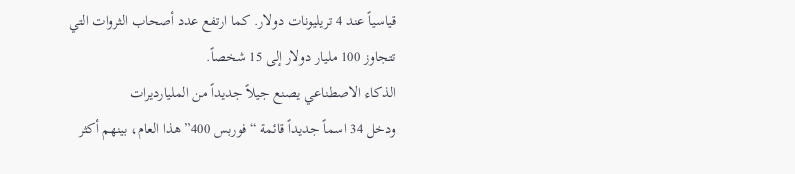قياسياً عند 4 تريليونات دولار. كما ارتفع عدد أصحاب الثروات التي تتجاوز 100 مليار دولار إلى 15 شخصاً.
الذكاء الاصطناعي يصنع جيلاً جديداً من المليارديرات
ودخل 34 اسماً جديداً قائمة “فوربس 400” هذا العام، بينهم أكثر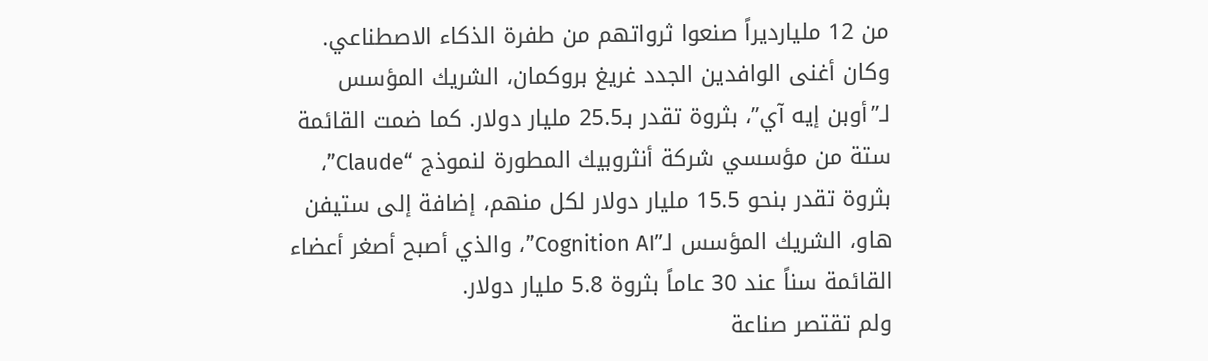من 12 مليارديراً صنعوا ثرواتهم من طفرة الذكاء الاصطناعي.
وكان أغنى الوافدين الجدد غريغ بروكمان، الشريك المؤسس لـ”أوبن إيه آي”، بثروة تقدر بـ25.5 مليار دولار. كما ضمت القائمة ستة من مؤسسي شركة أنثروبيك المطورة لنموذج “Claude”، بثروة تقدر بنحو 15.5 مليار دولار لكل منهم، إضافة إلى ستيفن هاو، الشريك المؤسس لـ”Cognition AI”، والذي أصبح أصغر أعضاء القائمة سناً عند 30 عاماً بثروة 5.8 مليار دولار.
ولم تقتصر صناعة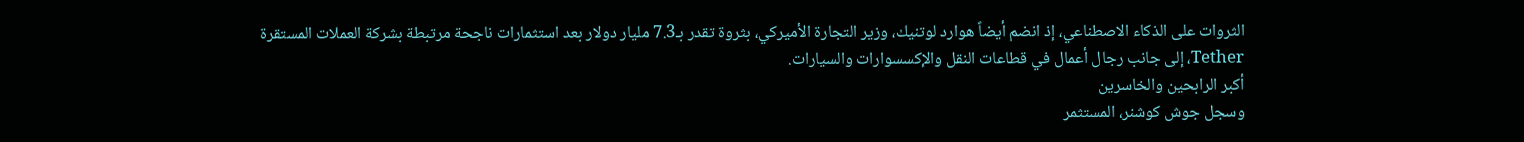الثروات على الذكاء الاصطناعي، إذ انضم أيضاً هوارد لوتنيك، وزير التجارة الأميركي، بثروة تقدر بـ7.3 مليار دولار بعد استثمارات ناجحة مرتبطة بشركة العملات المستقرة Tether، إلى جانب رجال أعمال في قطاعات النقل والإكسسوارات والسيارات.
أكبر الرابحين والخاسرين
وسجل جوش كوشنر، المستثمر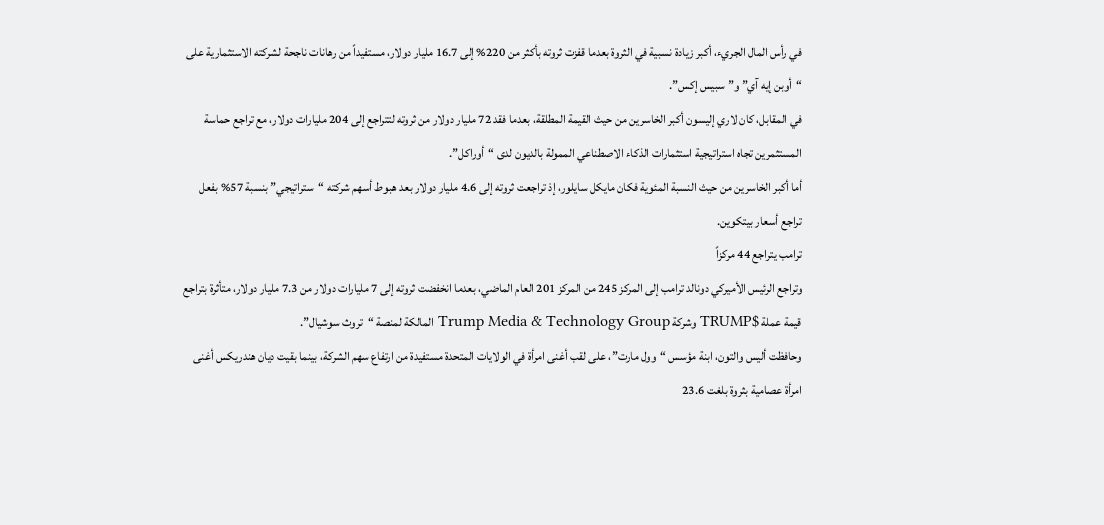في رأس المال الجريء، أكبر زيادة نسبية في الثروة بعدما قفزت ثروته بأكثر من 220% إلى 16.7 مليار دولار، مستفيداً من رهانات ناجحة لشركته الاستثمارية على “أوبن إيه آي” و”سبيس إكس”.
في المقابل، كان لاري إليسون أكبر الخاسرين من حيث القيمة المطلقة، بعدما فقد 72 مليار دولار من ثروته لتتراجع إلى 204 مليارات دولار، مع تراجع حماسة المستثمرين تجاه استراتيجية استثمارات الذكاء الاصطناعي الممولة بالديون لدى “أوراكل”.
أما أكبر الخاسرين من حيث النسبة المئوية فكان مايكل سايلور، إذ تراجعت ثروته إلى 4.6 مليار دولار بعد هبوط أسهم شركته “ستراتيجي” بنسبة 57% بفعل تراجع أسعار بيتكوين.
ترامب يتراجع 44 مركزاً
وتراجع الرئيس الأميركي دونالد ترامب إلى المركز 245 من المركز 201 العام الماضي، بعدما انخفضت ثروته إلى 7 مليارات دولار من 7.3 مليار دولار، متأثرة بتراجع قيمة عملة $TRUMP وشركة Trump Media & Technology Group المالكة لمنصة “تروث سوشيال”.
وحافظت أليس والتون، ابنة مؤسس “وول مارت”، على لقب أغنى امرأة في الولايات المتحدة مستفيدة من ارتفاع سهم الشركة، بينما بقيت ديان هندريكس أغنى امرأة عصامية بثروة بلغت 23.6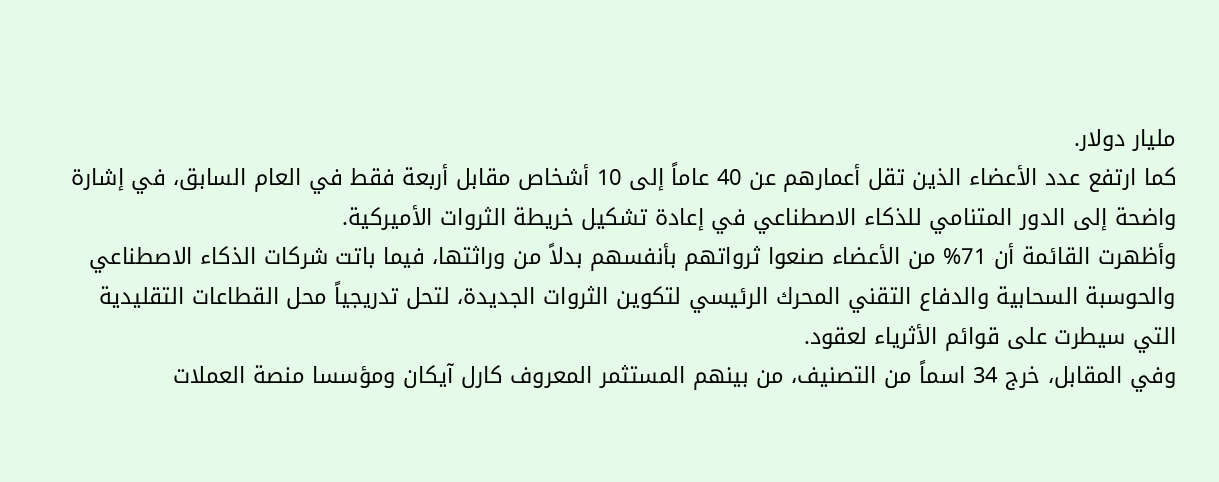مليار دولار.
كما ارتفع عدد الأعضاء الذين تقل أعمارهم عن 40 عاماً إلى 10 أشخاص مقابل أربعة فقط في العام السابق، في إشارة واضحة إلى الدور المتنامي للذكاء الاصطناعي في إعادة تشكيل خريطة الثروات الأميركية.
وأظهرت القائمة أن 71% من الأعضاء صنعوا ثرواتهم بأنفسهم بدلاً من وراثتها، فيما باتت شركات الذكاء الاصطناعي والحوسبة السحابية والدفاع التقني المحرك الرئيسي لتكوين الثروات الجديدة، لتحل تدريجياً محل القطاعات التقليدية التي سيطرت على قوائم الأثرياء لعقود.
وفي المقابل، خرج 34 اسماً من التصنيف، من بينهم المستثمر المعروف كارل آيكان ومؤسسا منصة العملات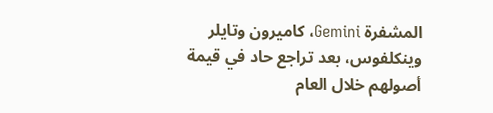المشفرة Gemini، كاميرون وتايلر وينكلفوس، بعد تراجع حاد في قيمة أصولهم خلال العام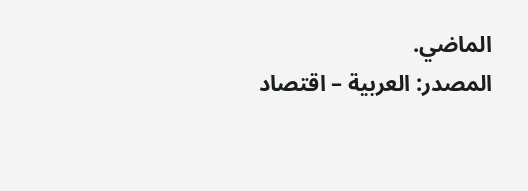الماضي.
المصدر: العربية – اقتصاد